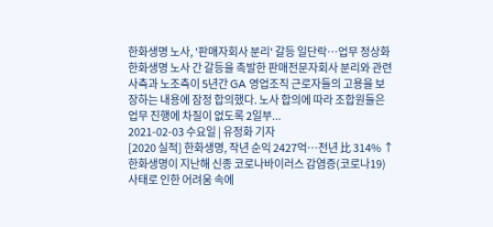한화생명 노사, '판매자회사 분리' 갈등 일단락…업무 정상화
한화생명 노사 간 갈등을 촉발한 판매전문자회사 분리와 관련 사측과 노조측이 5년간 GA 영업조직 근로자들의 고용을 보장하는 내용에 잠정 합의했다. 노사 합의에 따라 조합원들은 업무 진행에 차질이 없도록 2일부...
2021-02-03 수요일 | 유정화 기자
[2020 실적] 한화생명, 작년 순익 2427억…전년 比 314% ↑
한화생명이 지난해 신종 코로나바이러스 감염증(코로나19) 사태로 인한 어려움 속에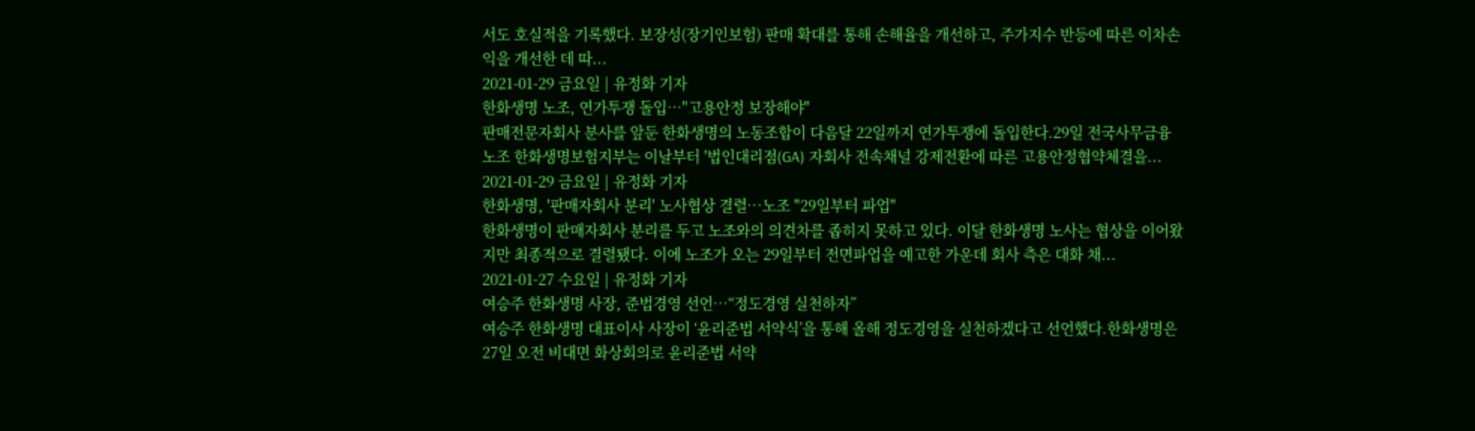서도 호실적을 기록했다. 보장성(장기인보험) 판매 확대를 통해 손해율을 개선하고, 주가지수 반등에 따른 이차손익을 개선한 데 따...
2021-01-29 금요일 | 유정화 기자
한화생명 노조, 연가투쟁 돌입…"고용안정 보장해야"
판매전문자회사 분사를 앞둔 한화생명의 노동조합이 다음달 22일까지 연가투쟁에 돌입한다.29일 전국사무금융노조 한화생명보험지부는 이날부터 '법인대리점(GA) 자회사 전속채널 강제전환에 따른 고용안정협약체결을...
2021-01-29 금요일 | 유정화 기자
한화생명, '판매자회사 분리' 노사협상 결렬…노조 "29일부터 파업"
한화생명이 판매자회사 분리를 두고 노조와의 의견차를 좁히지 못하고 있다. 이달 한화생명 노사는 협상을 이어왔지만 최종적으로 결렬됐다. 이에 노조가 오는 29일부터 전면파업을 예고한 가운데 회사 측은 대화 채...
2021-01-27 수요일 | 유정화 기자
여승주 한화생명 사장, 준법경영 선언…“정도경영 실천하자”
여승주 한화생명 대표이사 사장이 ‘윤리준법 서약식’을 통해 올해 정도경영을 실천하겠다고 선언했다.한화생명은 27일 오전 비대면 화상회의로 윤리준법 서약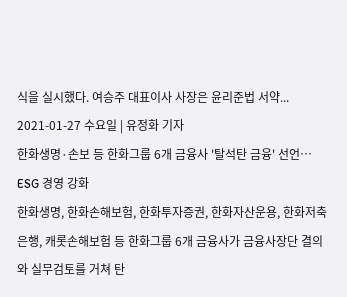식을 실시했다. 여승주 대표이사 사장은 윤리준법 서약...
2021-01-27 수요일 | 유정화 기자
한화생명·손보 등 한화그룹 6개 금융사 '탈석탄 금융' 선언… ESG 경영 강화
한화생명, 한화손해보험, 한화투자증권, 한화자산운용, 한화저축은행, 캐롯손해보험 등 한화그룹 6개 금융사가 금융사장단 결의와 실무검토를 거쳐 탄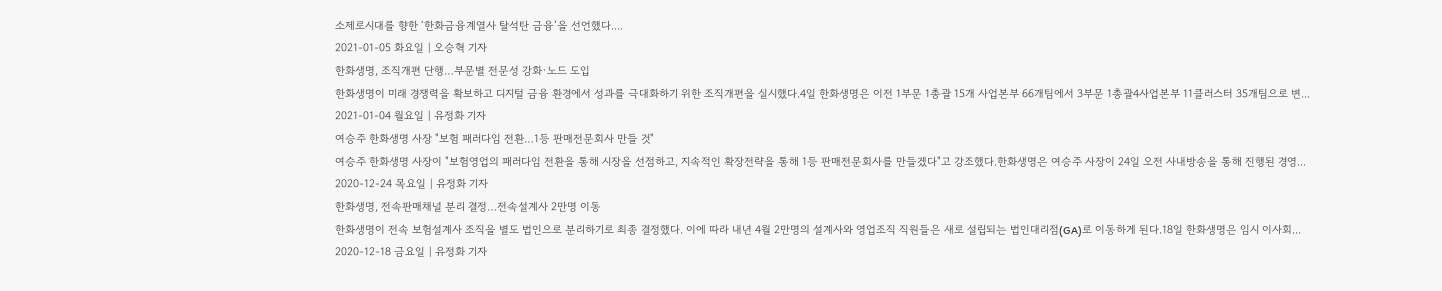소제로시대를 향한 ‘한화금융계열사 탈석탄 금융’을 선언했다....
2021-01-05 화요일 | 오승혁 기자
한화생명, 조직개편 단행…부문별 전문성 강화·노드 도입
한화생명이 미래 경쟁력을 확보하고 디지털 금융 환경에서 성과를 극대화하기 위한 조직개편을 실시했다.4일 한화생명은 이전 1부문 1총괄 15개 사업본부 66개팀에서 3부문 1총괄4사업본부 11클러스터 35개팀으로 변...
2021-01-04 월요일 | 유정화 기자
여승주 한화생명 사장 "보험 패러다임 전환…1등 판매전문회사 만들 것"
여승주 한화생명 사장이 "보험영업의 패러다임 전환을 통해 시장을 선점하고, 지속적인 확장전략을 통해 1등 판매전문회사를 만들겠다"고 강조했다.한화생명은 여승주 사장이 24일 오전 사내방송을 통해 진행된 경영...
2020-12-24 목요일 | 유정화 기자
한화생명, 전속판매채널 분리 결정…전속설계사 2만명 이동
한화생명이 전속 보험설계사 조직을 별도 법인으로 분리하기로 최종 결정했다. 이에 따라 내년 4월 2만명의 설계사와 영업조직 직원들은 새로 설립되는 법인대리점(GA)로 이동하게 된다.18일 한화생명은 임시 이사회...
2020-12-18 금요일 | 유정화 기자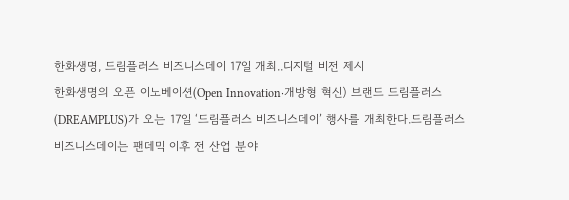한화생명, 드림플러스 비즈니스데이 17일 개최..디지털 비전 제시
한화생명의 오픈 이노베이션(Open Innovation·개방형 혁신) 브랜드 드림플러스(DREAMPLUS)가 오는 17일 ‘드림플러스 비즈니스데이’ 행사를 개최한다.드림플러스 비즈니스데이는 팬데믹 이후 전 산업 분야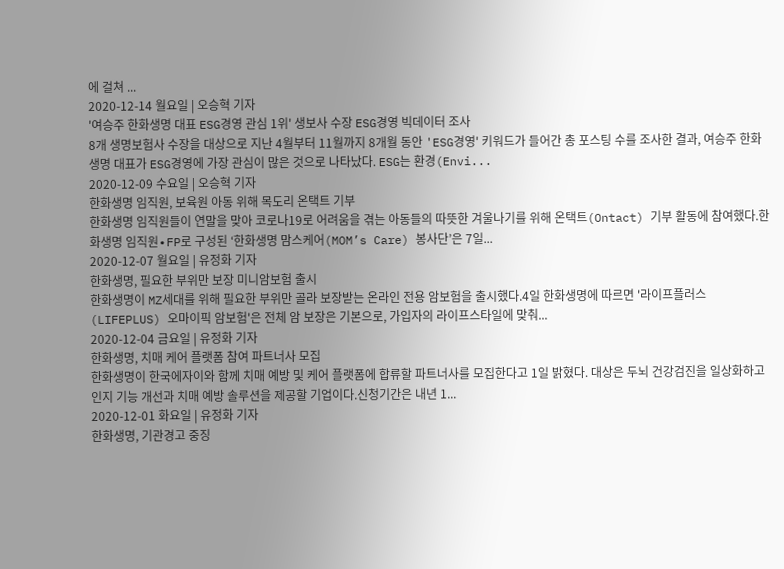에 걸쳐 ...
2020-12-14 월요일 | 오승혁 기자
'여승주 한화생명 대표 ESG경영 관심 1위' 생보사 수장 ESG경영 빅데이터 조사
8개 생명보험사 수장을 대상으로 지난 4월부터 11월까지 8개월 동안 'ESG경영' 키워드가 들어간 총 포스팅 수를 조사한 결과, 여승주 한화생명 대표가 ESG경영에 가장 관심이 많은 것으로 나타났다. ESG는 환경(Envi...
2020-12-09 수요일 | 오승혁 기자
한화생명 임직원, 보육원 아동 위해 목도리 온택트 기부
한화생명 임직원들이 연말을 맞아 코로나19로 어려움을 겪는 아동들의 따뜻한 겨울나기를 위해 온택트(Ontact) 기부 활동에 참여했다.한화생명 임직원∙FP로 구성된 ‘한화생명 맘스케어(MOM’s Care) 봉사단’은 7일...
2020-12-07 월요일 | 유정화 기자
한화생명, 필요한 부위만 보장 미니암보험 출시
한화생명이 MZ세대를 위해 필요한 부위만 골라 보장받는 온라인 전용 암보험을 출시했다.4일 한화생명에 따르면 '라이프플러스(LIFEPLUS) 오마이픽 암보험'은 전체 암 보장은 기본으로, 가입자의 라이프스타일에 맞춰...
2020-12-04 금요일 | 유정화 기자
한화생명, 치매 케어 플랫폼 참여 파트너사 모집
한화생명이 한국에자이와 함께 치매 예방 및 케어 플랫폼에 합류할 파트너사를 모집한다고 1일 밝혔다. 대상은 두뇌 건강검진을 일상화하고 인지 기능 개선과 치매 예방 솔루션을 제공할 기업이다.신청기간은 내년 1...
2020-12-01 화요일 | 유정화 기자
한화생명, 기관경고 중징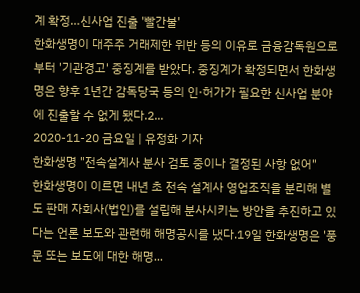계 확정…신사업 진출 '빨간불'
한화생명이 대주주 거래제한 위반 등의 이유로 금융감독원으로부터 '기관경고' 중징계를 받았다. 중징계가 확정되면서 한화생명은 향후 1년간 감독당국 등의 인·허가가 필요한 신사업 분야에 진출할 수 없게 됐다.2...
2020-11-20 금요일 | 유정화 기자
한화생명 "전속설계사 분사 검토 중이나 결정된 사항 없어"
한화생명이 이르면 내년 초 전속 설계사 영업조직을 분리해 별도 판매 자회사(법인)를 설립해 분사시키는 방안을 추진하고 있다는 언론 보도와 관련해 해명공시를 냈다.19일 한화생명은 '풍문 또는 보도에 대한 해명...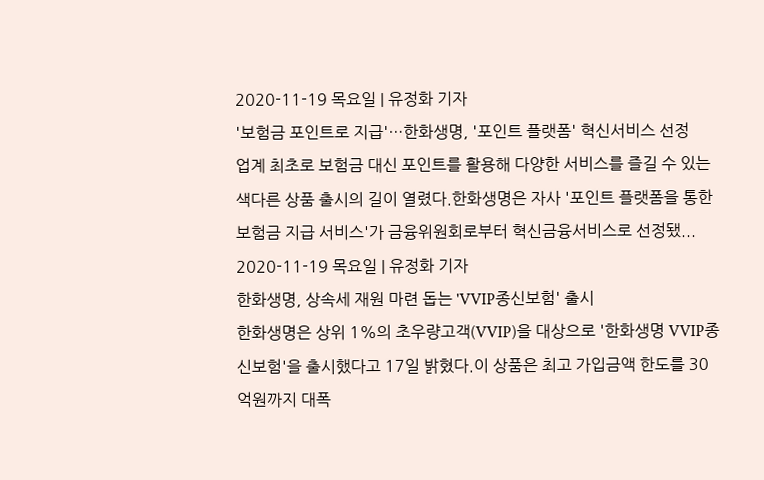2020-11-19 목요일 | 유정화 기자
'보험금 포인트로 지급'…한화생명, '포인트 플랫폼' 혁신서비스 선정
업계 최초로 보험금 대신 포인트를 활용해 다양한 서비스를 즐길 수 있는 색다른 상품 출시의 길이 열렸다.한화생명은 자사 '포인트 플랫폼을 통한 보험금 지급 서비스'가 금융위원회로부터 혁신금융서비스로 선정됐...
2020-11-19 목요일 | 유정화 기자
한화생명, 상속세 재원 마련 돕는 'VVIP종신보험' 출시
한화생명은 상위 1%의 초우량고객(VVIP)을 대상으로 '한화생명 VVIP종신보험'을 출시했다고 17일 밝혔다.이 상품은 최고 가입금액 한도를 30억원까지 대폭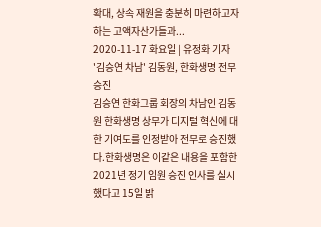확대, 상속 재원을 충분히 마련하고자 하는 고액자산가들과...
2020-11-17 화요일 | 유정화 기자
'김승연 차남' 김동원, 한화생명 전무 승진
김승연 한화그룹 회장의 차남인 김동원 한화생명 상무가 디지털 혁신에 대한 기여도를 인정받아 전무로 승진했다.한화생명은 이같은 내용을 포함한 2021년 정기 임원 승진 인사를 실시했다고 15일 밝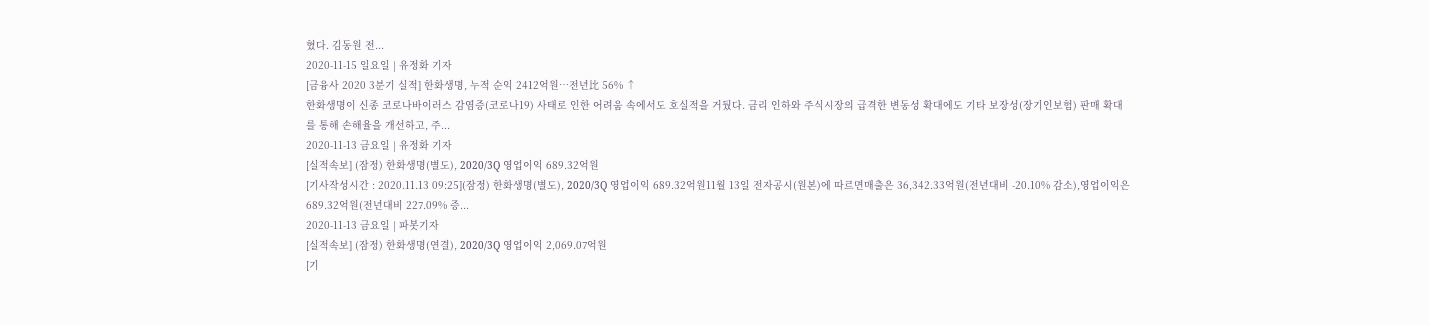혔다. 김동원 전...
2020-11-15 일요일 | 유정화 기자
[금융사 2020 3분기 실적] 한화생명, 누적 순익 2412억원…전년比 56% ↑
한화생명이 신종 코로나바이러스 감염증(코로나19) 사태로 인한 어려움 속에서도 호실적을 거뒀다. 금리 인하와 주식시장의 급격한 변동성 확대에도 기타 보장성(장기인보험) 판매 확대를 통해 손해율을 개선하고, 주...
2020-11-13 금요일 | 유정화 기자
[실적속보] (잠정) 한화생명(별도), 2020/3Q 영업이익 689.32억원
[기사작성시간 : 2020.11.13 09:25](잠정) 한화생명(별도), 2020/3Q 영업이익 689.32억원11월 13일 전자공시(원본)에 따르면매출은 36,342.33억원(전년대비 -20.10% 감소),영업이익은 689.32억원(전년대비 227.09% 증...
2020-11-13 금요일 | 파봇기자
[실적속보] (잠정) 한화생명(연결), 2020/3Q 영업이익 2,069.07억원
[기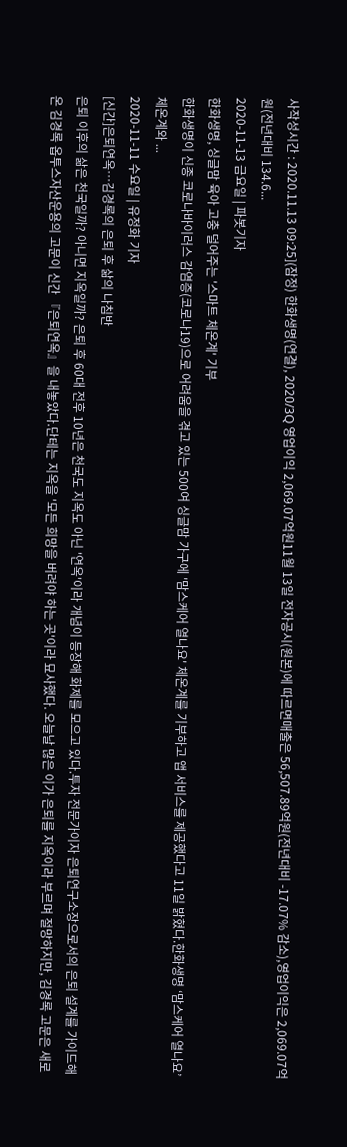사작성시간 : 2020.11.13 09:25](잠정) 한화생명(연결), 2020/3Q 영업이익 2,069.07억원11월 13일 전자공시(원본)에 따르면매출은 56,507.89억원(전년대비 -17.07% 감소),영업이익은 2,069.07억원(전년대비 134.6...
2020-11-13 금요일 | 파봇기자
한화생명, 싱글맘 육아 고충 덜어주는 '스마트 체온계' 기부
한화생명이 신종 코로나바이러스 감염증(코로나19)으로 어려움을 겪고 있는 500여 싱글맘 가구에 '맘스케어 열나요' 체온계를 기부하고 앱 서비스를 제공했다고 11일 밝혔다.한화생명 ‘맘스케어 열나요’ 체온계와 ...
2020-11-11 수요일 | 유정화 기자
[신간]은퇴연옥…김경록의 은퇴 후 삶의 나침반
은퇴 이후의 삶은 천국일까? 아니면 지옥일까? 은퇴 후 60대 전후 10년은 천국도 지옥도 아닌 '연옥'이라 개념이 등장해 화제를 모으고 있다.투자 전문가이자 은퇴연구소장으로서의 은퇴 설계를 가이드해 온 김경록 옵투스자산운용의 고문이 신간 『은퇴연옥』을 내놓았다.단테는 지옥을 '모든 희망을 버려야 하는 곳'이라 묘사했다. 오늘날 많은 이가 은퇴를 지옥이라 부르며 절망하지만, 김경록 고문은 새로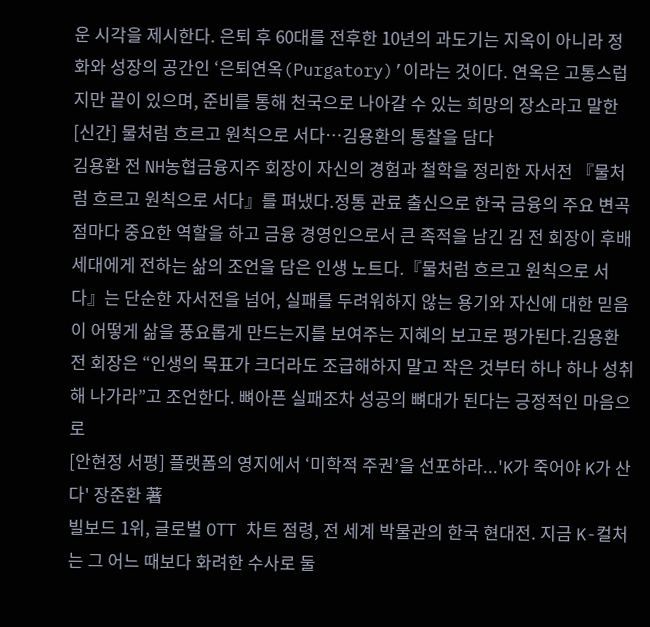운 시각을 제시한다. 은퇴 후 60대를 전후한 10년의 과도기는 지옥이 아니라 정화와 성장의 공간인 ‘은퇴연옥(Purgatory)’이라는 것이다. 연옥은 고통스럽지만 끝이 있으며, 준비를 통해 천국으로 나아갈 수 있는 희망의 장소라고 말한
[신간] 물처럼 흐르고 원칙으로 서다…김용환의 통찰을 담다
김용환 전 NH농협금융지주 회장이 자신의 경험과 철학을 정리한 자서전 『물처럼 흐르고 원칙으로 서다』를 펴냈다.정통 관료 출신으로 한국 금융의 주요 변곡점마다 중요한 역할을 하고 금융 경영인으로서 큰 족적을 남긴 김 전 회장이 후배 세대에게 전하는 삶의 조언을 담은 인생 노트다.『물처럼 흐르고 원칙으로 서다』는 단순한 자서전을 넘어, 실패를 두려워하지 않는 용기와 자신에 대한 믿음이 어떻게 삶을 풍요롭게 만드는지를 보여주는 지혜의 보고로 평가된다.김용환 전 회장은 “인생의 목표가 크더라도 조급해하지 말고 작은 것부터 하나 하나 성취해 나가라”고 조언한다. 뼈아픈 실패조차 성공의 뼈대가 된다는 긍정적인 마음으로
[안현정 서평] 플랫폼의 영지에서 ‘미학적 주권’을 선포하라...'K가 죽어야 K가 산다' 장준환 著
빌보드 1위, 글로벌 OTT 차트 점령, 전 세계 박물관의 한국 현대전. 지금 K-컬처는 그 어느 때보다 화려한 수사로 둘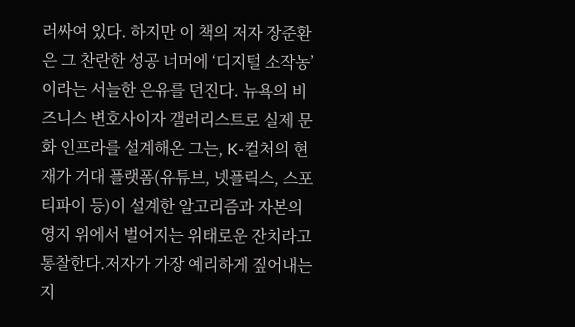러싸여 있다. 하지만 이 책의 저자 장준환은 그 찬란한 성공 너머에 ‘디지털 소작농’ 이라는 서늘한 은유를 던진다. 뉴욕의 비즈니스 변호사이자 갤러리스트로 실제 문화 인프라를 설계해온 그는, K-컬처의 현재가 거대 플랫폼(유튜브, 넷플릭스, 스포티파이 등)이 설계한 알고리즘과 자본의 영지 위에서 벌어지는 위태로운 잔치라고 통찰한다.저자가 가장 예리하게 짚어내는 지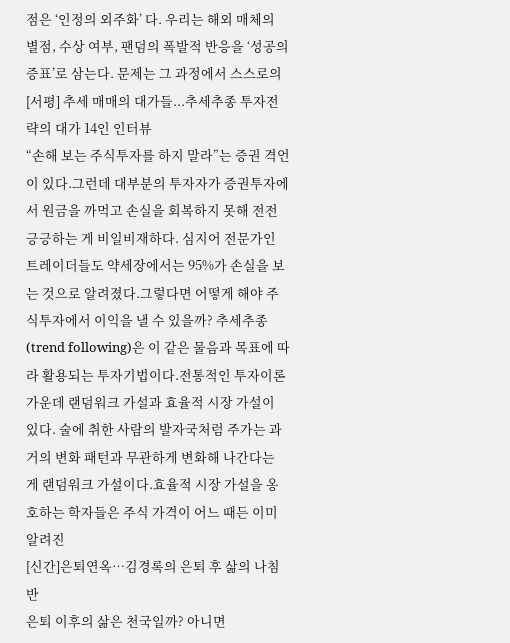점은 ‘인정의 외주화’ 다. 우리는 해외 매체의 별점, 수상 여부, 팬덤의 폭발적 반응을 ‘성공의 증표’로 삼는다. 문제는 그 과정에서 스스로의
[서평] 추세 매매의 대가들...추세추종 투자전략의 대가 14인 인터뷰
“손해 보는 주식투자를 하지 말라”는 증권 격언이 있다.그런데 대부분의 투자자가 증권투자에서 원금을 까먹고 손실을 회복하지 못해 전전긍긍하는 게 비일비재하다. 심지어 전문가인 트레이더들도 약세장에서는 95%가 손실을 보는 것으로 알려졌다.그렇다면 어떻게 해야 주식투자에서 이익을 낼 수 있을까? 추세추종(trend following)은 이 같은 물음과 목표에 따라 활용되는 투자기법이다.전통적인 투자이론 가운데 랜덤워크 가설과 효율적 시장 가설이 있다. 술에 취한 사람의 발자국처럼 주가는 과거의 변화 패턴과 무관하게 변화해 나간다는 게 랜덤워크 가설이다.효율적 시장 가설을 옹호하는 학자들은 주식 가격이 어느 때든 이미 알려진
[신간]은퇴연옥…김경록의 은퇴 후 삶의 나침반
은퇴 이후의 삶은 천국일까? 아니면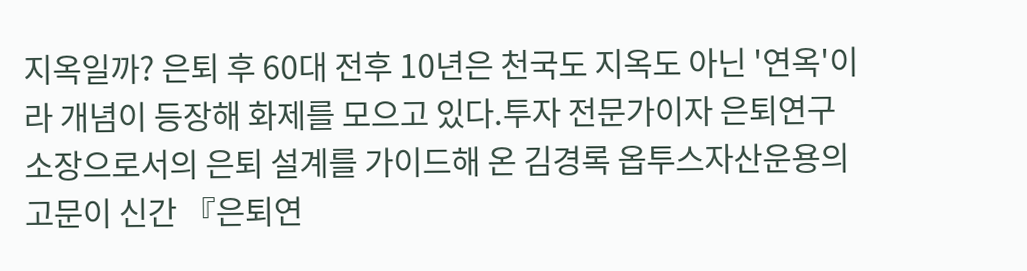지옥일까? 은퇴 후 60대 전후 10년은 천국도 지옥도 아닌 '연옥'이라 개념이 등장해 화제를 모으고 있다.투자 전문가이자 은퇴연구소장으로서의 은퇴 설계를 가이드해 온 김경록 옵투스자산운용의 고문이 신간 『은퇴연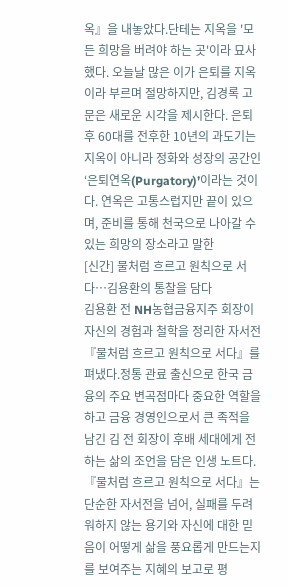옥』을 내놓았다.단테는 지옥을 '모든 희망을 버려야 하는 곳'이라 묘사했다. 오늘날 많은 이가 은퇴를 지옥이라 부르며 절망하지만, 김경록 고문은 새로운 시각을 제시한다. 은퇴 후 60대를 전후한 10년의 과도기는 지옥이 아니라 정화와 성장의 공간인 ‘은퇴연옥(Purgatory)’이라는 것이다. 연옥은 고통스럽지만 끝이 있으며, 준비를 통해 천국으로 나아갈 수 있는 희망의 장소라고 말한
[신간] 물처럼 흐르고 원칙으로 서다…김용환의 통찰을 담다
김용환 전 NH농협금융지주 회장이 자신의 경험과 철학을 정리한 자서전 『물처럼 흐르고 원칙으로 서다』를 펴냈다.정통 관료 출신으로 한국 금융의 주요 변곡점마다 중요한 역할을 하고 금융 경영인으로서 큰 족적을 남긴 김 전 회장이 후배 세대에게 전하는 삶의 조언을 담은 인생 노트다.『물처럼 흐르고 원칙으로 서다』는 단순한 자서전을 넘어, 실패를 두려워하지 않는 용기와 자신에 대한 믿음이 어떻게 삶을 풍요롭게 만드는지를 보여주는 지혜의 보고로 평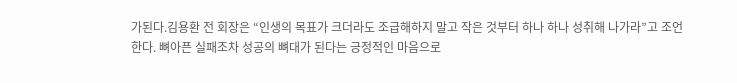가된다.김용환 전 회장은 “인생의 목표가 크더라도 조급해하지 말고 작은 것부터 하나 하나 성취해 나가라”고 조언한다. 뼈아픈 실패조차 성공의 뼈대가 된다는 긍정적인 마음으로